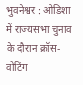भुवनेश्वर : ओडिशा में राज्यसभा चुनाव के दौरान क्रॉस-वोटिंग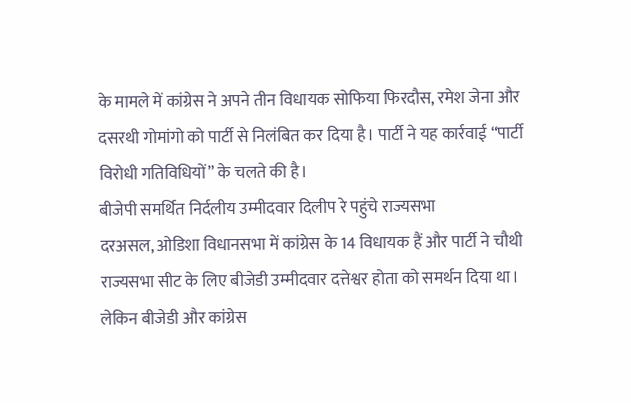के मामले में कांग्रेस ने अपने तीन विधायक सोफिया फिरदौस, रमेश जेना और दसरथी गोमांगो को पार्टी से निलंबित कर दिया है। पार्टी ने यह कार्रवाई “पार्टी विरोधी गतिविधियों” के चलते की है।
बीजेपी समर्थित निर्दलीय उम्मीदवार दिलीप रे पहुंचे राज्यसभा
दरअसल, ओडिशा विधानसभा में कांग्रेस के 14 विधायक हैं और पार्टी ने चौथी राज्यसभा सीट के लिए बीजेडी उम्मीदवार दत्तेश्वर होता को समर्थन दिया था। लेकिन बीजेडी और कांग्रेस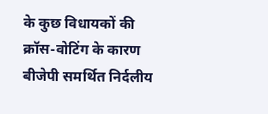के कुछ विधायकों की क्रॉस-वोटिंग के कारण बीजेपी समर्थित निर्दलीय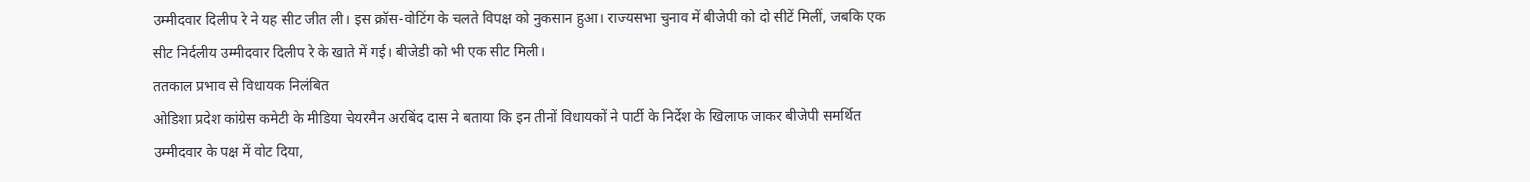उम्मीदवार दिलीप रे ने यह सीट जीत ली। इस क्रॉस-वोटिंग के चलते विपक्ष को नुकसान हुआ। राज्यसभा चुनाव में बीजेपी को दो सीटें मिलीं, जबकि एक सीट निर्दलीय उम्मीदवार दिलीप रे के खाते में गई। बीजेडी को भी एक सीट मिली।
ततकाल प्रभाव से विधायक निलंबित
ओडिशा प्रदेश कांग्रेस कमेटी के मीडिया चेयरमैन अरबिंद दास ने बताया कि इन तीनों विधायकों ने पार्टी के निर्देश के खिलाफ जाकर बीजेपी समर्थित उम्मीदवार के पक्ष में वोट दिया,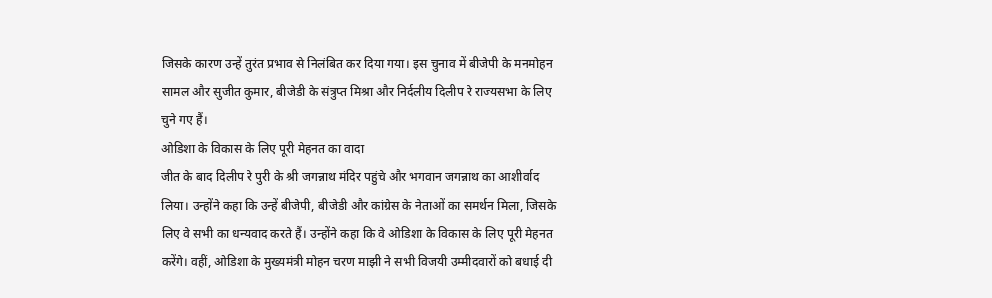जिसके कारण उन्हें तुरंत प्रभाव से निलंबित कर दिया गया। इस चुनाव में बीजेपी के मनमोहन सामल और सुजीत कुमार, बीजेडी के संत्रुप्त मिश्रा और निर्दलीय दिलीप रे राज्यसभा के लिए चुने गए हैं।
ओडिशा के विकास के लिए पूरी मेहनत का वादा
जीत के बाद दिलीप रे पुरी के श्री जगन्नाथ मंदिर पहुंचे और भगवान जगन्नाथ का आशीर्वाद लिया। उन्होंने कहा कि उन्हें बीजेपी, बीजेडी और कांग्रेस के नेताओं का समर्थन मिला, जिसके लिए वे सभी का धन्यवाद करते हैं। उन्होंने कहा कि वे ओडिशा के विकास के लिए पूरी मेहनत करेंगे। वहीं, ओडिशा के मुख्यमंत्री मोहन चरण माझी ने सभी विजयी उम्मीदवारों को बधाई दी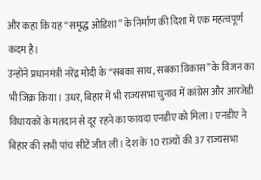और कहा कि यह “समृद्ध ओडिशा” के निर्माण की दिशा में एक महत्वपूर्ण कदम है।
उन्होंने प्रधानमंत्री नरेंद्र मोदी के “सबका साथ, सबका विकास” के विजन का भी जिक्र किया। उधर, बिहार में भी राज्यसभा चुनाव में कांग्रेस और आरजेडी विधायकों के मतदान से दूर रहने का फायदा एनडीए को मिला। एनडीए ने बिहार की सभी पांच सीटें जीत लीं। देश के 10 राज्यों की 37 राज्यसभा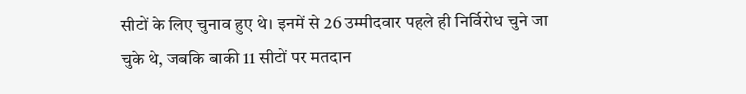सीटों के लिए चुनाव हुए थे। इनमें से 26 उम्मीदवार पहले ही निर्विरोध चुने जा चुके थे, जबकि बाकी 11 सीटों पर मतदान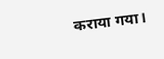कराया गया।